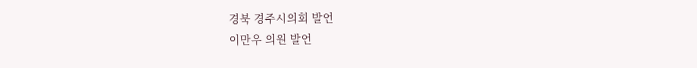경북 경주시의회 발언
이만우 의원 발언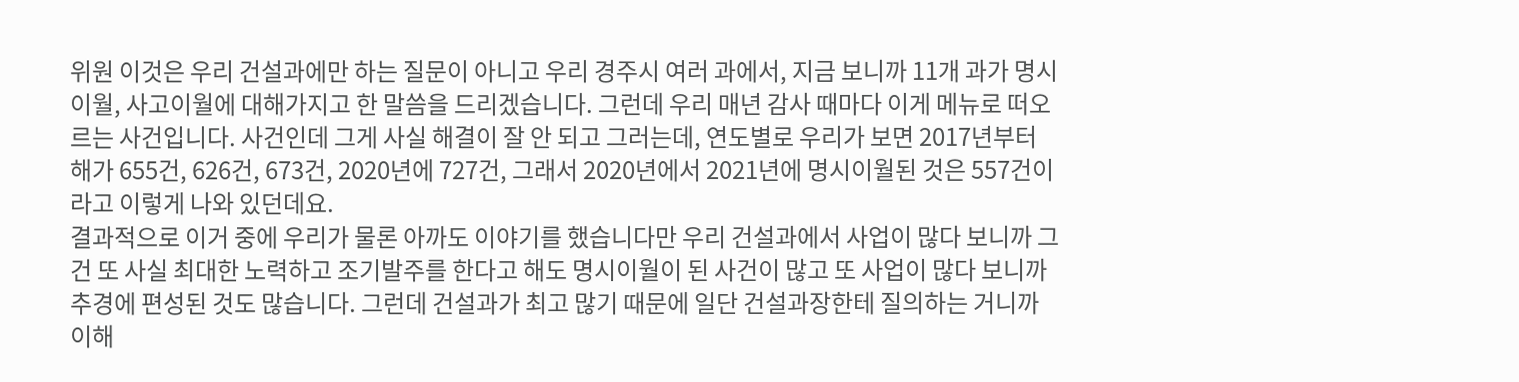위원 이것은 우리 건설과에만 하는 질문이 아니고 우리 경주시 여러 과에서, 지금 보니까 11개 과가 명시이월, 사고이월에 대해가지고 한 말씀을 드리겠습니다. 그런데 우리 매년 감사 때마다 이게 메뉴로 떠오르는 사건입니다. 사건인데 그게 사실 해결이 잘 안 되고 그러는데, 연도별로 우리가 보면 2017년부터 해가 655건, 626건, 673건, 2020년에 727건, 그래서 2020년에서 2021년에 명시이월된 것은 557건이라고 이렇게 나와 있던데요.
결과적으로 이거 중에 우리가 물론 아까도 이야기를 했습니다만 우리 건설과에서 사업이 많다 보니까 그건 또 사실 최대한 노력하고 조기발주를 한다고 해도 명시이월이 된 사건이 많고 또 사업이 많다 보니까 추경에 편성된 것도 많습니다. 그런데 건설과가 최고 많기 때문에 일단 건설과장한테 질의하는 거니까 이해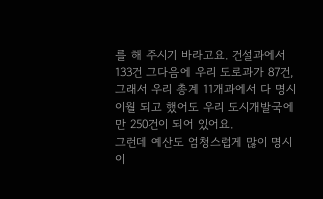를 해 주시기 바라고요. 건설과에서 133건 그다음에 우리 도로과가 87건, 그래서 우리 총계 11개과에서 다 명시이월 되고 했어도 우리 도시개발국에만 250건이 되어 있어요.
그런데 예산도 엄청스럽게 많이 명시이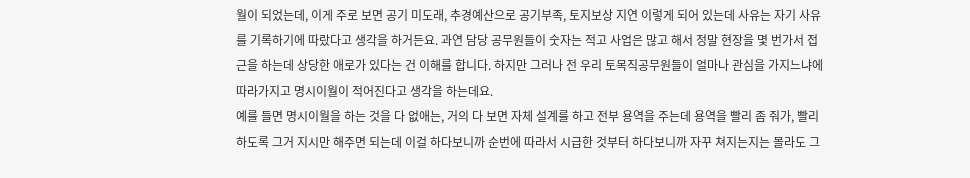월이 되었는데, 이게 주로 보면 공기 미도래, 추경예산으로 공기부족, 토지보상 지연 이렇게 되어 있는데 사유는 자기 사유를 기록하기에 따랐다고 생각을 하거든요. 과연 담당 공무원들이 숫자는 적고 사업은 많고 해서 정말 현장을 몇 번가서 접근을 하는데 상당한 애로가 있다는 건 이해를 합니다. 하지만 그러나 전 우리 토목직공무원들이 얼마나 관심을 가지느냐에 따라가지고 명시이월이 적어진다고 생각을 하는데요.
예를 들면 명시이월을 하는 것을 다 없애는, 거의 다 보면 자체 설계를 하고 전부 용역을 주는데 용역을 빨리 좀 줘가, 빨리 하도록 그거 지시만 해주면 되는데 이걸 하다보니까 순번에 따라서 시급한 것부터 하다보니까 자꾸 쳐지는지는 몰라도 그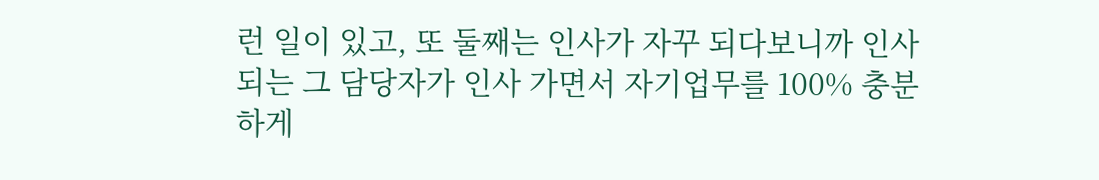런 일이 있고, 또 둘째는 인사가 자꾸 되다보니까 인사되는 그 담당자가 인사 가면서 자기업무를 100% 충분하게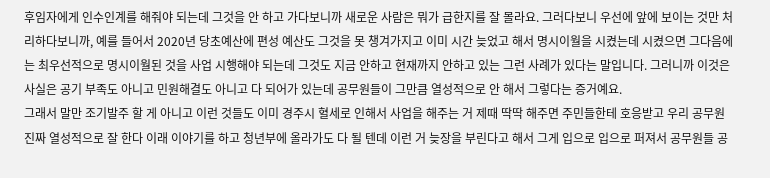후임자에게 인수인계를 해줘야 되는데 그것을 안 하고 가다보니까 새로운 사람은 뭐가 급한지를 잘 몰라요. 그러다보니 우선에 앞에 보이는 것만 처리하다보니까, 예를 들어서 2020년 당초예산에 편성 예산도 그것을 못 챙겨가지고 이미 시간 늦었고 해서 명시이월을 시켰는데 시켰으면 그다음에는 최우선적으로 명시이월된 것을 사업 시행해야 되는데 그것도 지금 안하고 현재까지 안하고 있는 그런 사례가 있다는 말입니다. 그러니까 이것은 사실은 공기 부족도 아니고 민원해결도 아니고 다 되어가 있는데 공무원들이 그만큼 열성적으로 안 해서 그렇다는 증거예요.
그래서 말만 조기발주 할 게 아니고 이런 것들도 이미 경주시 혈세로 인해서 사업을 해주는 거 제때 딱딱 해주면 주민들한테 호응받고 우리 공무원 진짜 열성적으로 잘 한다 이래 이야기를 하고 청년부에 올라가도 다 될 텐데 이런 거 늦장을 부린다고 해서 그게 입으로 입으로 퍼져서 공무원들 공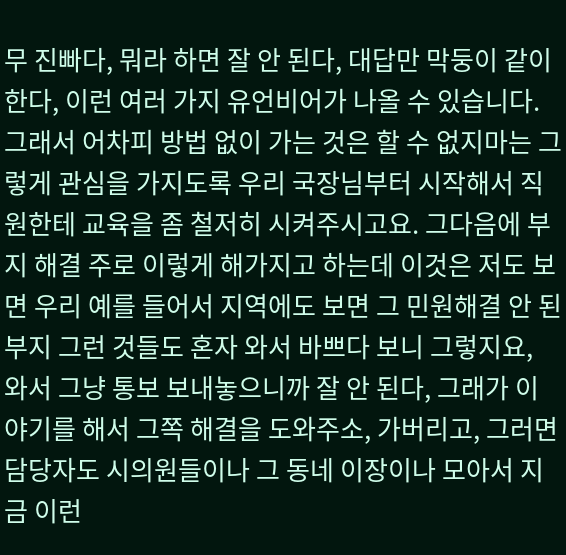무 진빠다, 뭐라 하면 잘 안 된다, 대답만 막둥이 같이 한다, 이런 여러 가지 유언비어가 나올 수 있습니다. 그래서 어차피 방법 없이 가는 것은 할 수 없지마는 그렇게 관심을 가지도록 우리 국장님부터 시작해서 직원한테 교육을 좀 철저히 시켜주시고요. 그다음에 부지 해결 주로 이렇게 해가지고 하는데 이것은 저도 보면 우리 예를 들어서 지역에도 보면 그 민원해결 안 된 부지 그런 것들도 혼자 와서 바쁘다 보니 그렇지요, 와서 그냥 통보 보내놓으니까 잘 안 된다, 그래가 이야기를 해서 그쪽 해결을 도와주소, 가버리고, 그러면 담당자도 시의원들이나 그 동네 이장이나 모아서 지금 이런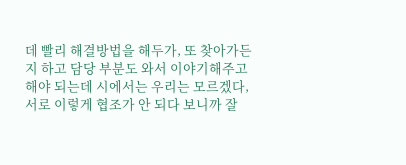데 빨리 해결방법을 해두가, 또 찾아가든지 하고 담당 부분도 와서 이야기해주고 해야 되는데 시에서는 우리는 모르겠다, 서로 이렇게 협조가 안 되다 보니까 잘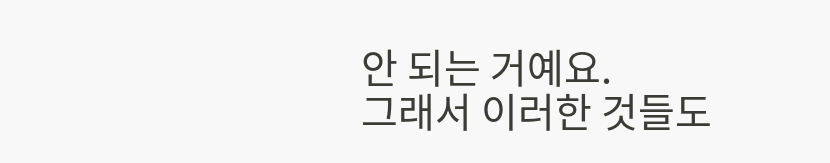안 되는 거예요.
그래서 이러한 것들도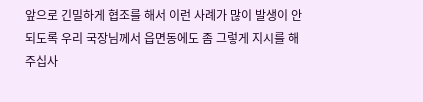앞으로 긴밀하게 협조를 해서 이런 사례가 많이 발생이 안 되도록 우리 국장님께서 읍면동에도 좀 그렇게 지시를 해 주십사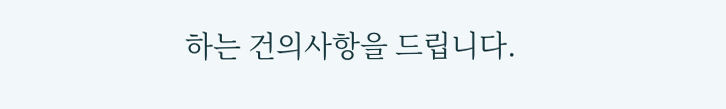하는 건의사항을 드립니다.